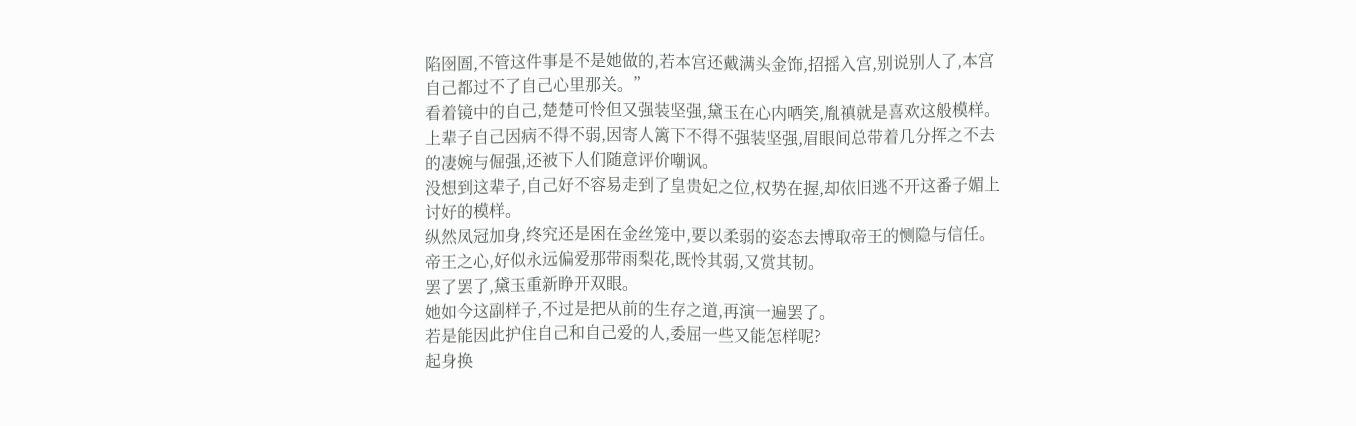陷囹圄,不管这件事是不是她做的,若本宫还戴满头金饰,招摇入宫,别说别人了,本宫自己都过不了自己心里那关。”
看着镜中的自己,楚楚可怜但又强装坚强,黛玉在心内哂笑,胤禛就是喜欢这般模样。
上辈子自己因病不得不弱,因寄人篱下不得不强装坚强,眉眼间总带着几分挥之不去的凄婉与倔强,还被下人们随意评价嘲讽。
没想到这辈子,自己好不容易走到了皇贵妃之位,权势在握,却依旧逃不开这番子媚上讨好的模样。
纵然凤冠加身,终究还是困在金丝笼中,要以柔弱的姿态去博取帝王的恻隐与信任。
帝王之心,好似永远偏爱那带雨梨花,既怜其弱,又赏其韧。
罢了罢了,黛玉重新睁开双眼。
她如今这副样子,不过是把从前的生存之道,再演一遍罢了。
若是能因此护住自己和自己爱的人,委屈一些又能怎样呢?
起身换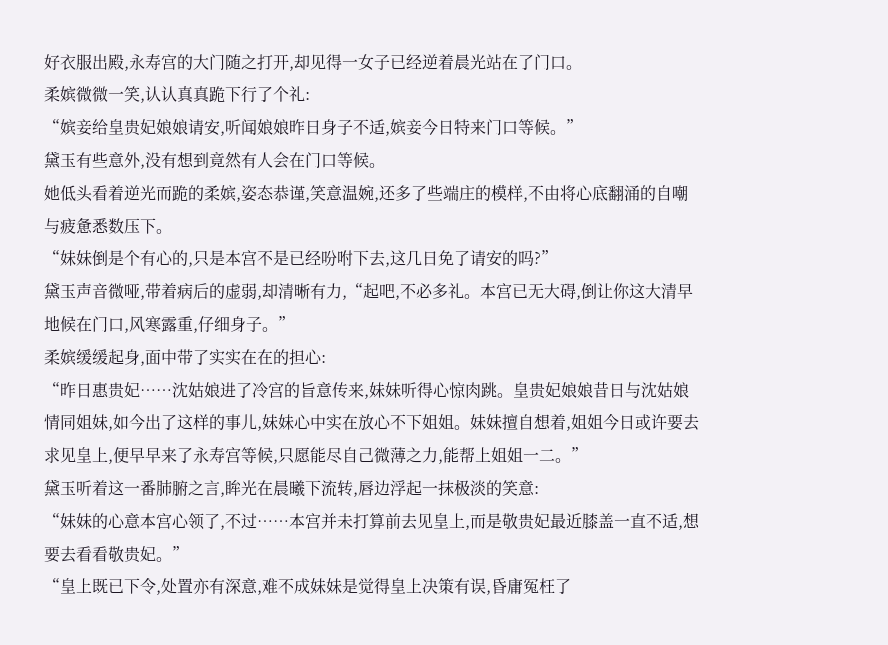好衣服出殿,永寿宫的大门随之打开,却见得一女子已经逆着晨光站在了门口。
柔嫔微微一笑,认认真真跪下行了个礼:
“嫔妾给皇贵妃娘娘请安,听闻娘娘昨日身子不适,嫔妾今日特来门口等候。”
黛玉有些意外,没有想到竟然有人会在门口等候。
她低头看着逆光而跪的柔嫔,姿态恭谨,笑意温婉,还多了些端庄的模样,不由将心底翻涌的自嘲与疲惫悉数压下。
“妹妹倒是个有心的,只是本宫不是已经吩咐下去,这几日免了请安的吗?”
黛玉声音微哑,带着病后的虚弱,却清晰有力,“起吧,不必多礼。本宫已无大碍,倒让你这大清早地候在门口,风寒露重,仔细身子。”
柔嫔缓缓起身,面中带了实实在在的担心:
“昨日惠贵妃……沈姑娘进了冷宫的旨意传来,妹妹听得心惊肉跳。皇贵妃娘娘昔日与沈姑娘情同姐妹,如今出了这样的事儿,妹妹心中实在放心不下姐姐。妹妹擅自想着,姐姐今日或许要去求见皇上,便早早来了永寿宫等候,只愿能尽自己微薄之力,能帮上姐姐一二。”
黛玉听着这一番肺腑之言,眸光在晨曦下流转,唇边浮起一抹极淡的笑意:
“妹妹的心意本宫心领了,不过……本宫并未打算前去见皇上,而是敬贵妃最近膝盖一直不适,想要去看看敬贵妃。”
“皇上既已下令,处置亦有深意,难不成妹妹是觉得皇上决策有误,昏庸冤枉了